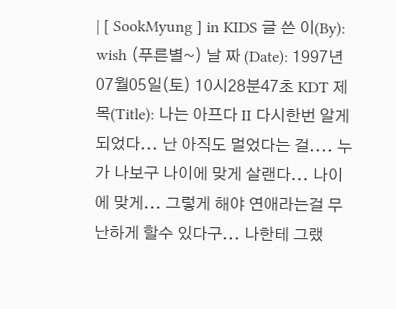| [ SookMyung ] in KIDS 글 쓴 이(By): wish (푸른별~) 날 짜 (Date): 1997년07월05일(토) 10시28분47초 KDT 제 목(Title): 나는 아프다 II 다시한번 알게 되었다... 난 아직도 멀었다는 걸.... 누가 나보구 나이에 맞게 살랜다... 나이에 맞게... 그렇게 해야 연애라는걸 무난하게 할수 있다구... 나한테 그랬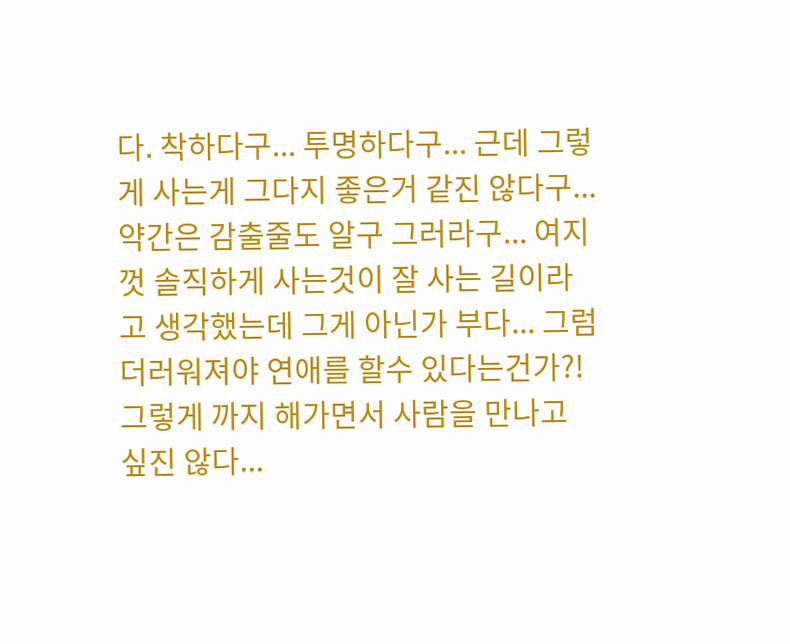다. 착하다구... 투명하다구... 근데 그렇게 사는게 그다지 좋은거 같진 않다구... 약간은 감출줄도 알구 그러라구... 여지껏 솔직하게 사는것이 잘 사는 길이라고 생각했는데 그게 아닌가 부다... 그럼 더러워져야 연애를 할수 있다는건가?! 그렇게 까지 해가면서 사람을 만나고 싶진 않다...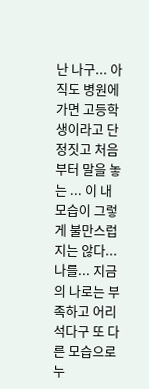난 나구... 아직도 병원에 가면 고등학생이라고 단정짓고 처음부터 말을 놓는 ... 이 내모습이 그렇게 불만스럽지는 않다... 나를... 지금의 나로는 부족하고 어리석다구 또 다른 모습으로 누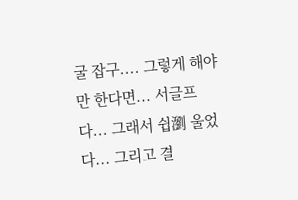굴 잡구.... 그렇게 해야만 한다면... 서글프다... 그래서 쉽瀏 울었다... 그리고 결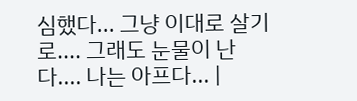심했다... 그냥 이대로 살기로.... 그래도 눈물이 난다.... 나는 아프다... |